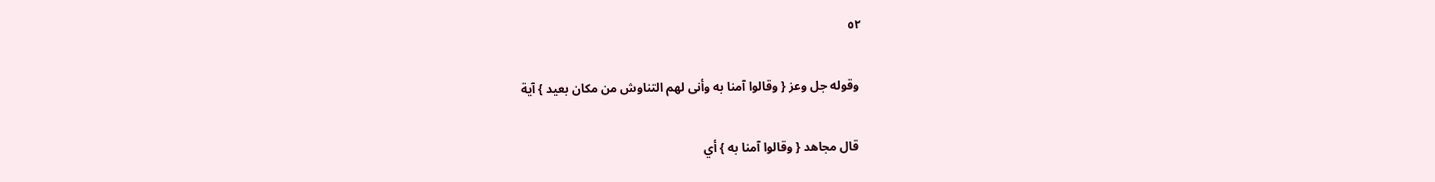٥٢

 وقوله جل وعز { وقالوا آمنا به وأنى لهم التناوش من مكان بعيد } آية

 قال مجاهد { وقالوا آمنا به } أي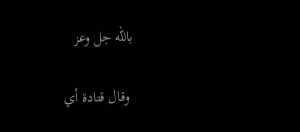باللّه جل وعز

 وقال قتادة أي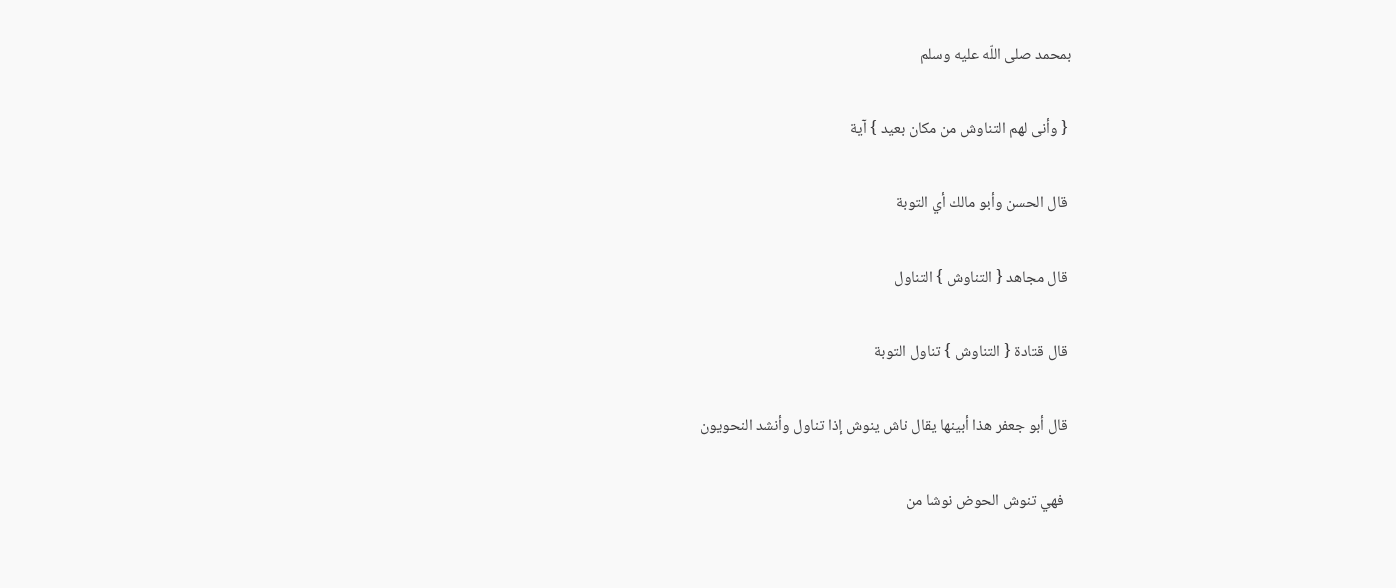بمحمد صلى اللّه عليه وسلم

 { وأنى لهم التناوش من مكان بعيد } آية

 قال الحسن وأبو مالك أي التوبة

 قال مجاهد { التناوش } التناول

 قال قتادة { التناوش } تناول التوبة

 قال أبو جعفر هذا أبينها يقال ناش ينوش إذا تناول وأنشد النحويون

  فهي تنوش الحوض نوشا من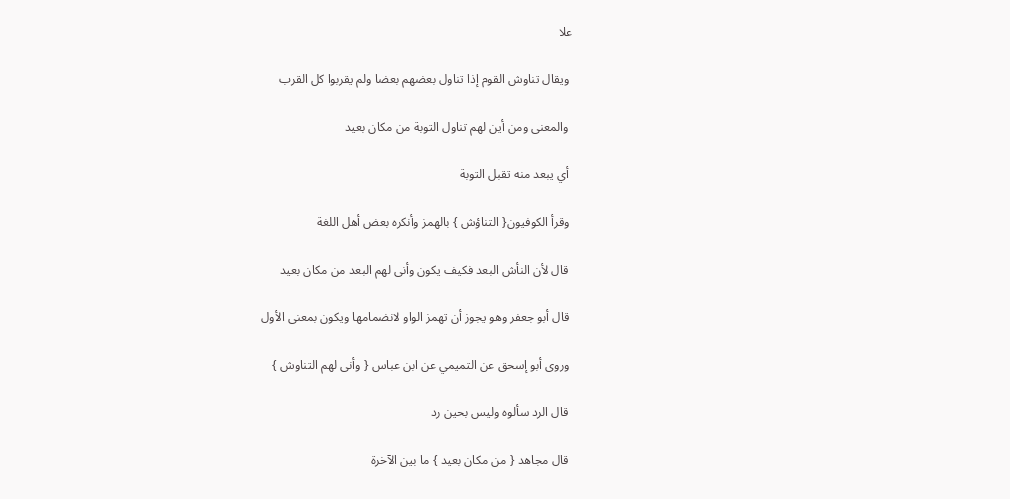علا

 ويقال تناوش القوم إذا تناول بعضهم بعضا ولم يقربوا كل القرب

 والمعنى ومن أين لهم تناول التوبة من مكان بعيد

 أي يبعد منه تقبل التوبة

 وقرأ الكوفيون{ التناؤش } بالهمز وأنكره بعض أهل اللغة

 قال لأن النأش البعد فكيف يكون وأنى لهم البعد من مكان بعيد

 قال أبو جعفر وهو يجوز أن تهمز الواو لانضمامها ويكون بمعنى الأول

 وروى أبو إسحق عن التميمي عن ابن عباس { وأنى لهم التناوش }

 قال الرد سألوه وليس بحين رد

 قال مجاهد { من مكان بعيد } ما بين الآخرة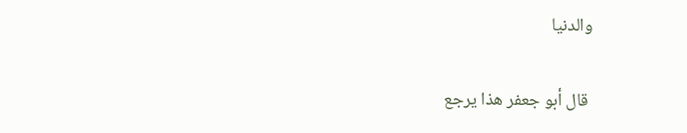والدنيا

 قال أبو جعفر هذا يرجع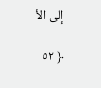إلى الأ

﴿ ٥٢